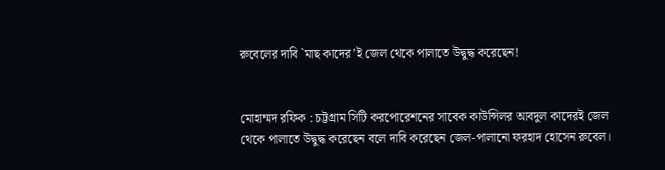রুবেলের দাবি `মাছ কাদের’ই জেল থেকে পালাতে উদ্বুদ্ধ করেছেন!


মোহাম্মদ রফিক : চট্টগ্রাম সিটি করপোরেশনের সাবেক কাউন্সিলর আবদুল কাদেরই জেল থেকে পালাতে উদ্বুদ্ধ করেছেন বলে দাবি করেছেন জেল-পালানো ফরহাদ হোসেন রুবেল।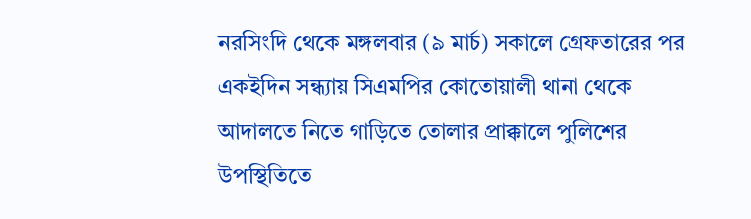নরসিংদি থেকে মঙ্গলবার (৯ মার্চ) সকালে গ্রেফতারের পর একইদিন সন্ধ্যায় সিএমপির কোতোয়ালী থানা থেকে আদালতে নিতে গাড়িতে তোলার প্রাক্কালে পুলিশের উপস্থিতিতে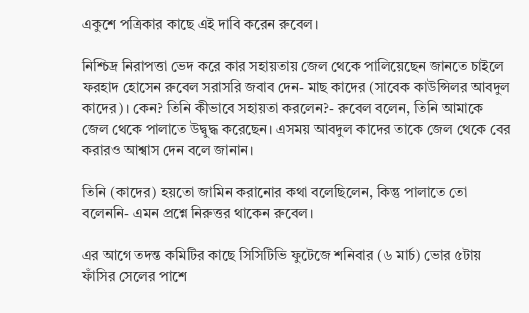একুশে পত্রিকার কাছে এই দাবি করেন রুবেল।

নিশ্চিদ্র নিরাপত্তা ভেদ করে কার সহায়তায় জেল থেকে পালিয়েছেন জানতে চাইলে ফরহাদ হোসেন রুবেল সরাসরি জবাব দেন- মাছ কাদের (সাবেক কাউন্সিলর আবদুল কাদের)। কেন? তিনি কীভাবে সহায়তা করলেন?- রুবেল বলেন, তিনি আমাকে জেল থেকে পালাতে উদ্বুদ্ধ করেছেন। এসময় আবদুল কাদের তাকে জেল থেকে বের করারও আশ্বাস দেন বলে জানান।

তিনি (কাদের) হয়তো জামিন করানোর কথা বলেছিলেন, কিন্তু পালাতে তো বলেননি- এমন প্রশ্নে নিরুত্তর থাকেন রুবেল।

এর আগে তদন্ত কমিটির কাছে সিসিটিভি ফুটেজে শনিবার (৬ মার্চ) ভোর ৫টায় ফাঁসির সেলের পাশে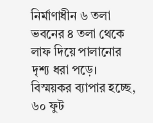নির্মাণাধীন ৬ তলা ভবনের ৪ তলা থেকে লাফ দিয়ে পালানোর দৃশ্য ধরা পড়ে। বিস্ময়কর ব্যাপার হচ্ছে,
৬০ ফুট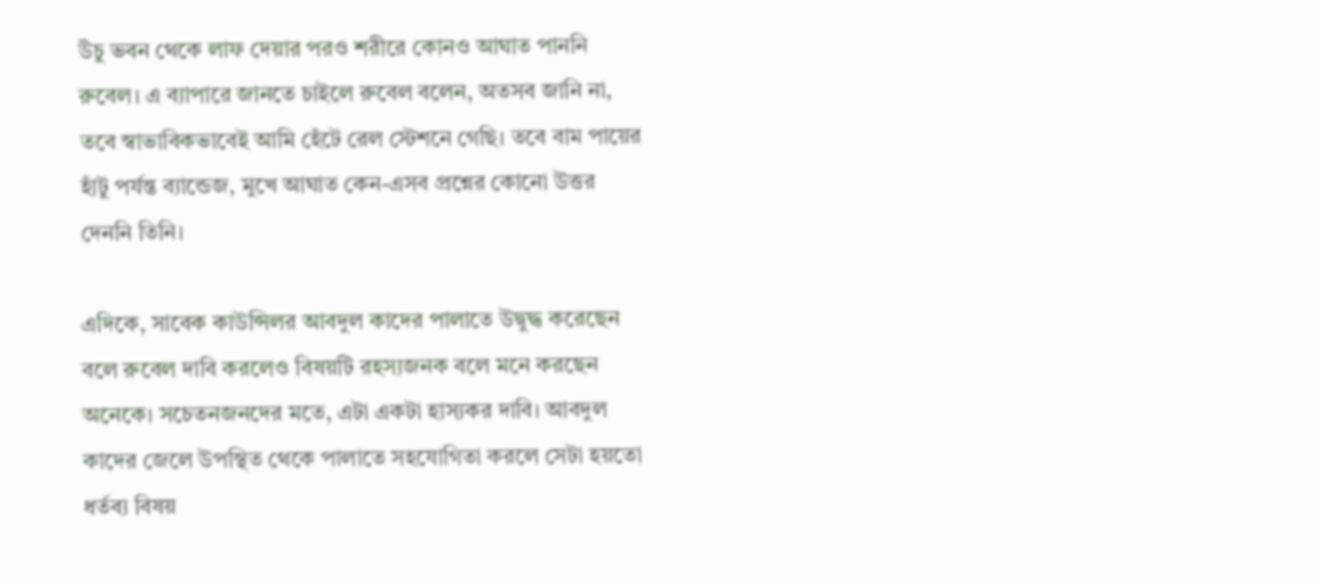উঁচু ভবন থেকে লাফ দেয়ার পরও শরীরে কোনও আঘাত পাননি রুবেল। এ ব্যাপারে জানতে চাইলে রুবেল বলেন, অতসব জানি না, তবে স্বাভাবিকভাবেই আমি হেঁটে রেল স্টেশনে গেছি। তবে বাম পায়ের হাঁটু পর্যন্ত ব্যান্ডেজ, মুখে আঘাত কেন-এসব প্রশ্নের কোনো উত্তর দেননি তিনি।

এদিকে, সাবেক কাউন্সিলর আবদুল কাদের পালাতে উদ্বুদ্ধ করেছেন বলে রুবেল দাবি করলেও বিষয়টি রহস্যজনক বলে মনে করছেন অনেকে। সচেতনজনদের মতে, এটা একটা হাস্যকর দাবি। আবদুল কাদের জেলে উপস্থিত থেকে পালাতে সহযোগিতা করলে সেটা হয়তো ধর্তব্য বিষয়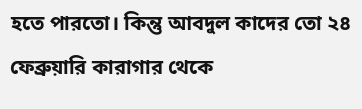হতে পারতো। কিন্তু আবদুল কাদের তো ২৪ ফেব্রুয়ারি কারাগার থেকে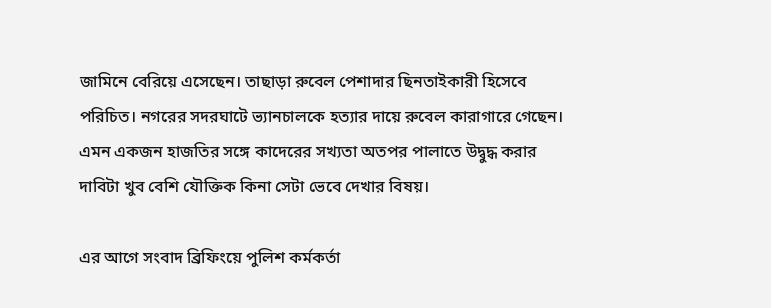জামিনে বেরিয়ে এসেছেন। তাছাড়া রুবেল পেশাদার ছিনতাইকারী হিসেবে পরিচিত। নগরের সদরঘাটে ভ্যানচালকে হত্যার দায়ে রুবেল কারাগারে গেছেন। এমন একজন হাজতির সঙ্গে কাদেরের সখ্যতা অতপর পালাতে উদ্বুদ্ধ করার দাবিটা খুব বেশি যৌক্তিক কিনা সেটা ভেবে দেখার বিষয়।

এর আগে সংবাদ ব্রিফিংয়ে পুলিশ কর্মকর্তা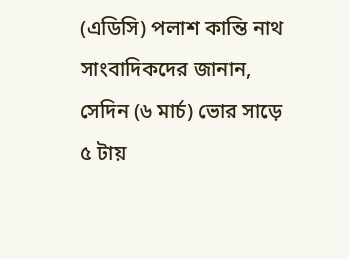(এডিসি) পলাশ কান্তি নাথ সাংবাদিকদের জানান, সেদিন (৬ মার্চ) ভোর সাড়ে ৫ টায়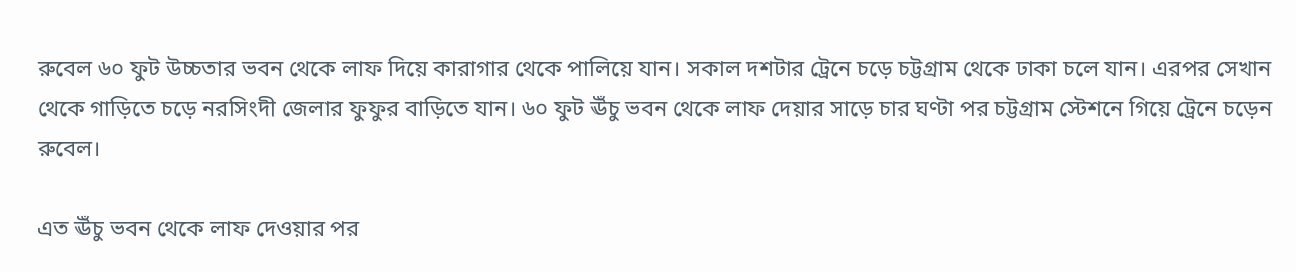রুবেল ৬০ ফুট উচ্চতার ভবন থেকে লাফ দিয়ে কারাগার থেকে পালিয়ে যান। সকাল দশটার ট্রেনে চড়ে চট্টগ্রাম থেকে ঢাকা চলে যান। এরপর সেখান থেকে গাড়িতে চড়ে নরসিংদী জেলার ফুফুর বাড়িতে যান। ৬০ ফুট ঊঁচু ভবন থেকে লাফ দেয়ার সাড়ে চার ঘণ্টা পর চট্টগ্রাম স্টেশনে গিয়ে ট্রেনে চড়েন রুবেল।

এত ঊঁচু ভবন থেকে লাফ দেওয়ার পর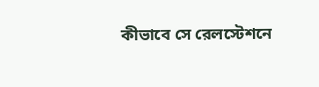কীভাবে সে রেলস্টেশনে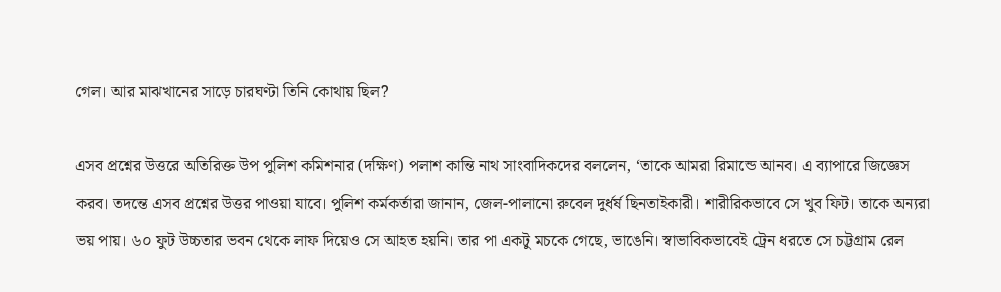গেল। আর মাঝখানের সাড়ে চারঘণ্টা তিনি কোথায় ছিল?

এসব প্রশ্নের উত্তরে অতিরিক্ত উপ পুলিশ কমিশনার (দক্ষিণ) পলাশ কান্তি নাথ সাংবাদিকদের বললেন, ‘তাকে আমরা রিমান্ডে আনব। এ ব্যাপারে জিজ্ঞেস করব। তদন্তে এসব প্রশ্নের উত্তর পাওয়া যাবে। পুলিশ কর্মকর্তারা জানান, জেল-পালানো রুবেল দুর্ধর্ষ ছিনতাইকারী। শারীরিকভাবে সে খুব ফিট। তাকে অন্যরা ভয় পায়। ৬০ ফুট উচ্চতার ভবন থেকে লাফ দিয়েও সে আহত হয়নি। তার পা একটু মচকে গেছে, ভাঙেনি। স্বাভাবিকভাবেই ট্রেন ধরতে সে চট্টগ্রাম রেল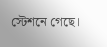স্টেশনে গেছে।